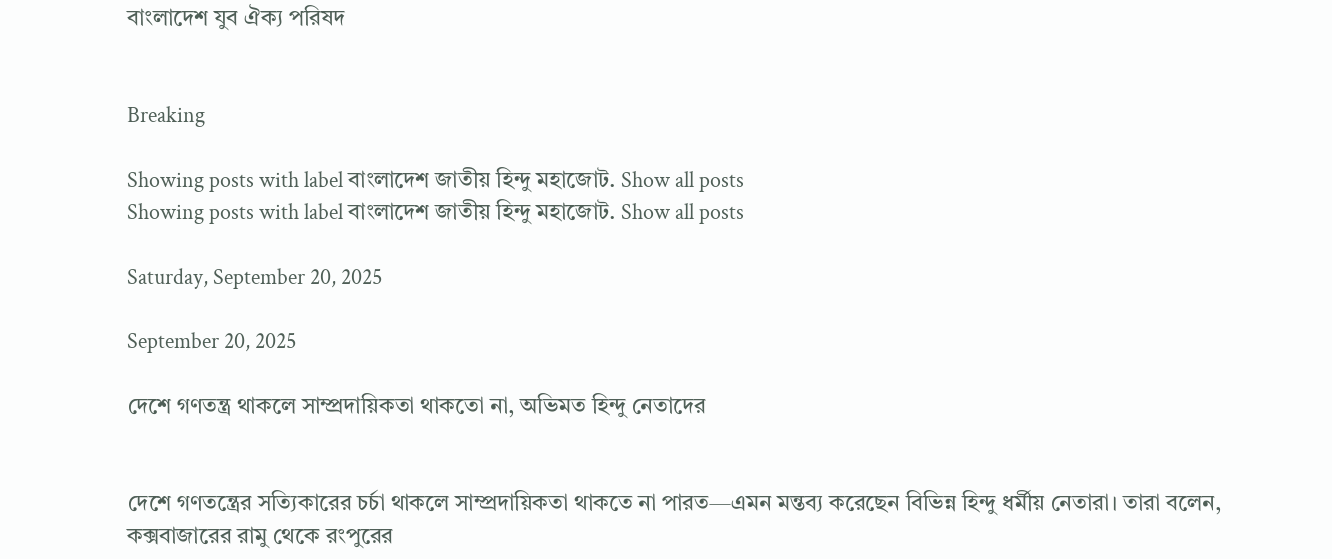বাংলাদেশ যুব ঐক্য পরিষদ


Breaking

Showing posts with label বাংলাদেশ জাতীয় হিন্দু মহাজোট. Show all posts
Showing posts with label বাংলাদেশ জাতীয় হিন্দু মহাজোট. Show all posts

Saturday, September 20, 2025

September 20, 2025

দেশে গণতন্ত্র থাকলে সাম্প্রদায়িকতা থাকতো না, অভিমত হিন্দু নেতাদের


দেশে গণতন্ত্রের সত্যিকারের চর্চা থাকলে সাম্প্রদায়িকতা থাকতে না পারত—এমন মন্তব্য করেছেন বিভিন্ন হিন্দু ধর্মীয় নেতারা। তারা বলেন, কক্সবাজারের রামু থেকে রংপুরের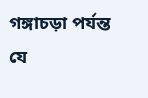গঙ্গাচড়া পর্যন্ত যে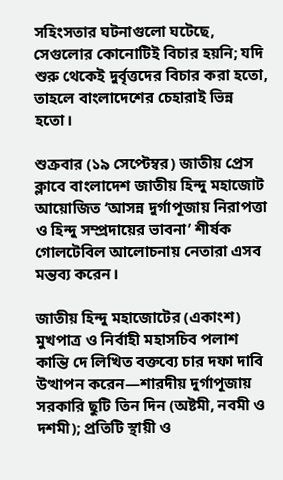সহিংসতার ঘটনাগুলো ঘটেছে, সেগুলোর কোনোটিই বিচার হয়নি; যদি শুরু থেকেই দুর্বৃত্তদের বিচার করা হতো, তাহলে বাংলাদেশের চেহারাই ভিন্ন হতো।

শুক্রবার (১৯ সেপ্টেম্বর) জাতীয় প্রেস ক্লাবে বাংলাদেশ জাতীয় হিন্দু মহাজোট আয়োজিত ‘আসন্ন দুর্গাপূজায় নিরাপত্তা ও হিন্দু সম্প্রদায়ের ভাবনা’ শীর্ষক গোলটেবিল আলোচনায় নেতারা এসব মন্তব্য করেন।

জাতীয় হিন্দু মহাজোটের (একাংশ) মুখপাত্র ও নির্বাহী মহাসচিব পলাশ কান্তি দে লিখিত বক্তব্যে চার দফা দাবি উত্থাপন করেন—শারদীয় দুর্গাপূজায় সরকারি ছুটি তিন দিন (অষ্টমী, নবমী ও দশমী); প্রতিটি স্থায়ী ও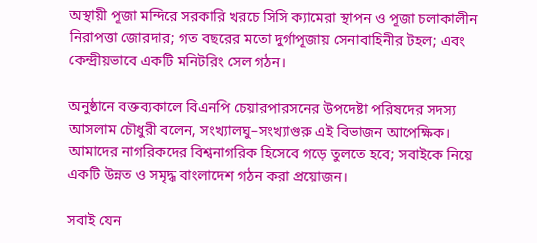অস্থায়ী পূজা মন্দিরে সরকারি খরচে সিসি ক্যামেরা স্থাপন ও পূজা চলাকালীন নিরাপত্তা জোরদার; গত বছরের মতো দুর্গাপূজায় সেনাবাহিনীর টহল; এবং কেন্দ্রীয়ভাবে একটি মনিটরিং সেল গঠন।

অনুষ্ঠানে বক্তব্যকালে বিএনপি চেয়ারপারসনের উপদেষ্টা পরিষদের সদস্য আসলাম চৌধুরী বলেন, সংখ্যালঘু–সংখ্যাগুরু এই বিভাজন আপেক্ষিক। আমাদের নাগরিকদের বিশ্বনাগরিক হিসেবে গড়ে তুলতে হবে; সবাইকে নিয়ে একটি উন্নত ও সমৃদ্ধ বাংলাদেশ গঠন করা প্রয়োজন।

সবাই যেন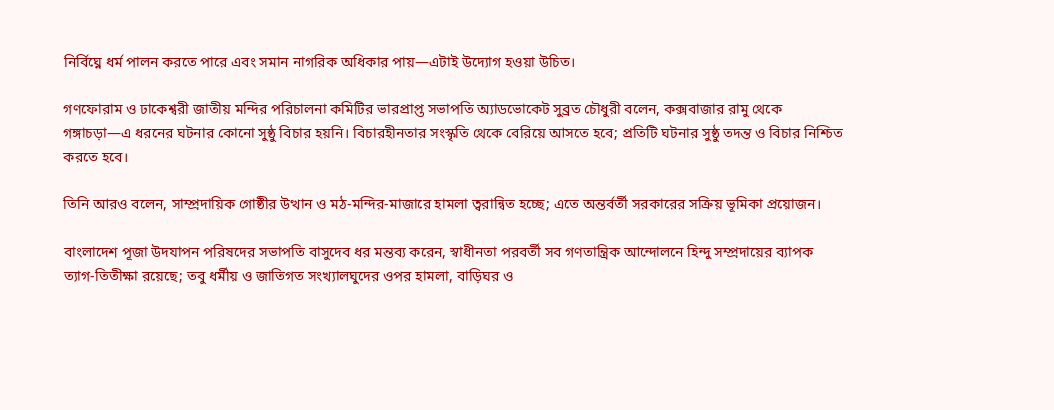নির্বিঘ্নে ধর্ম পালন করতে পারে এবং সমান নাগরিক অধিকার পায়—এটাই উদ্যোগ হওয়া উচিত।

গণফোরাম ও ঢাকেশ্বরী জাতীয় মন্দির পরিচালনা কমিটির ভারপ্রাপ্ত সভাপতি অ্যাডভোকেট সুব্রত চৌধুরী বলেন, কক্সবাজার রামু থেকে গঙ্গাচড়া—এ ধরনের ঘটনার কোনো সুষ্ঠু বিচার হয়নি। বিচারহীনতার সংস্কৃতি থেকে বেরিয়ে আসতে হবে; প্রতিটি ঘটনার সুষ্ঠু তদন্ত ও বিচার নিশ্চিত করতে হবে।

তিনি আরও বলেন, সাম্প্রদায়িক গোষ্ঠীর উত্থান ও মঠ-মন্দির-মাজারে হামলা ত্বরান্বিত হচ্ছে; এতে অন্তর্বর্তী সরকারের সক্রিয় ভূমিকা প্রয়োজন।

বাংলাদেশ পূজা উদযাপন পরিষদের সভাপতি বাসুদেব ধর মন্তব্য করেন, স্বাধীনতা পরবর্তী সব গণতান্ত্রিক আন্দোলনে হিন্দু সম্প্রদায়ের ব্যাপক ত্যাগ-তিতীক্ষা রয়েছে; তবু ধর্মীয় ও জাতিগত সংখ্যালঘুদের ওপর হামলা, বাড়িঘর ও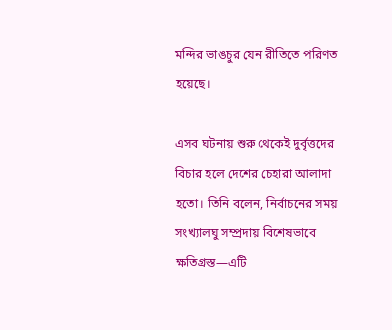মন্দির ভাঙচুর যেন রীতিতে পরিণত হয়েছে।

এসব ঘটনায় শুরু থেকেই দুর্বৃত্তদের বিচার হলে দেশের চেহারা আলাদা হতো। তিনি বলেন, নির্বাচনের সময় সংখ্যালঘু সম্প্রদায় বিশেষভাবে ক্ষতিগ্রস্ত—এটি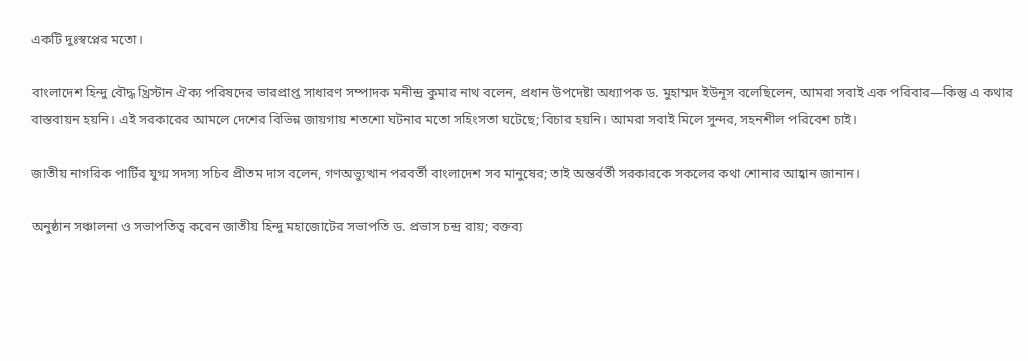একটি দুঃস্বপ্নের মতো।

বাংলাদেশ হিন্দু বৌদ্ধ খ্রিস্টান ঐক্য পরিষদের ভারপ্রাপ্ত সাধারণ সম্পাদক মনীন্দ্র কুমার নাথ বলেন, প্রধান উপদেষ্টা অধ্যাপক ড. মুহাম্মদ ইউনূস বলেছিলেন, আমরা সবাই এক পরিবার—কিন্তু এ কথার বাস্তবায়ন হয়নি। এই সরকারের আমলে দেশের বিভিন্ন জায়গায় শতশো ঘটনার মতো সহিংসতা ঘটেছে; বিচার হয়নি। আমরা সবাই মিলে সুন্দর, সহনশীল পরিবেশ চাই।

জাতীয় নাগরিক পার্টির যুগ্ম সদস্য সচিব প্রীতম দাস বলেন, গণঅভ্যুত্থান পরবর্তী বাংলাদেশ সব মানুষের; তাই অন্তর্বর্তী সরকারকে সকলের কথা শোনার আহ্বান জানান।

অনুষ্ঠান সঞ্চালনা ও সভাপতিত্ব করেন জাতীয় হিন্দু মহাজোটের সভাপতি ড. প্রভাস চন্দ্র রায়; বক্তব্য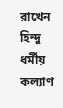রাখেন হিন্দু ধর্মীয় কল্যাণ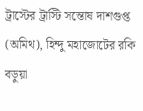ট্রাস্টের ট্রাস্টি সন্তোষ দাশগুপ্ত (অমিথ), হিন্দু মহাজোটের রকি বড়ুয়া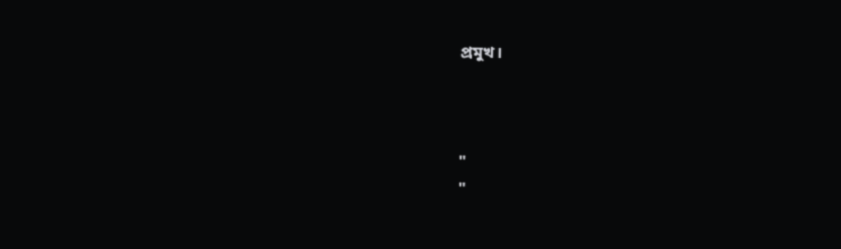প্রমুখ।



"
"